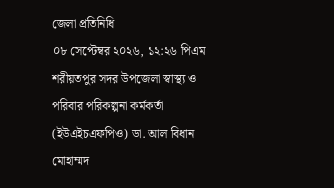জেলা প্রতিনিধি
০৮ সেপ্টেম্বর ২০২৬, ১২:২৬ পিএম
শরীয়তপুর সদর উপজেলা স্বাস্থ্য ও পরিবার পরিকল্পনা কর্মকর্তা (ইউএইচএফপিও) ডা. আল বিধান মোহাম্মদ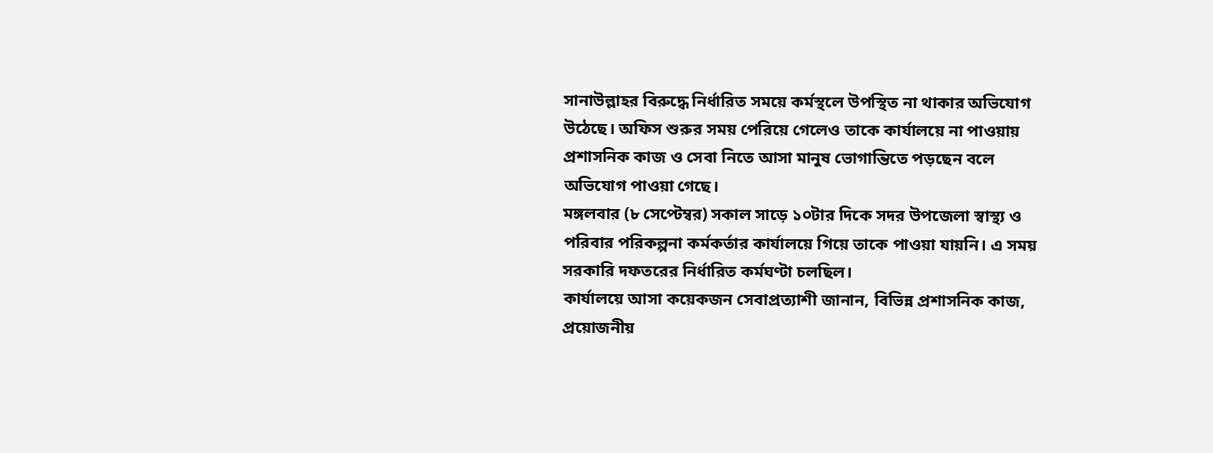সানাউল্লাহর বিরুদ্ধে নির্ধারিত সময়ে কর্মস্থলে উপস্থিত না থাকার অভিযোগ উঠেছে। অফিস শুরুর সময় পেরিয়ে গেলেও তাকে কার্যালয়ে না পাওয়ায় প্রশাসনিক কাজ ও সেবা নিতে আসা মানুষ ভোগান্তিতে পড়ছেন বলে অভিযোগ পাওয়া গেছে।
মঙ্গলবার (৮ সেপ্টেম্বর) সকাল সাড়ে ১০টার দিকে সদর উপজেলা স্বাস্থ্য ও পরিবার পরিকল্পনা কর্মকর্তার কার্যালয়ে গিয়ে তাকে পাওয়া যায়নি। এ সময় সরকারি দফতরের নির্ধারিত কর্মঘণ্টা চলছিল।
কার্যালয়ে আসা কয়েকজন সেবাপ্রত্যাশী জানান, বিভিন্ন প্রশাসনিক কাজ, প্রয়োজনীয়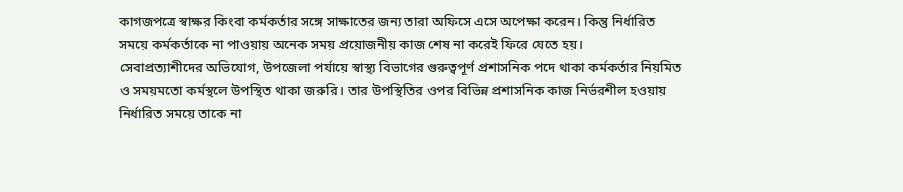কাগজপত্রে স্বাক্ষর কিংবা কর্মকর্তার সঙ্গে সাক্ষাতের জন্য তারা অফিসে এসে অপেক্ষা করেন। কিন্তু নির্ধারিত সময়ে কর্মকর্তাকে না পাওয়ায় অনেক সময় প্রয়োজনীয় কাজ শেষ না করেই ফিরে যেতে হয়।
সেবাপ্রত্যাশীদের অভিযোগ, উপজেলা পর্যায়ে স্বাস্থ্য বিভাগের গুরুত্বপূর্ণ প্রশাসনিক পদে থাকা কর্মকর্তার নিয়মিত ও সময়মতো কর্মস্থলে উপস্থিত থাকা জরুরি। তার উপস্থিতির ওপর বিভিন্ন প্রশাসনিক কাজ নির্ভরশীল হওয়ায় নির্ধারিত সময়ে তাকে না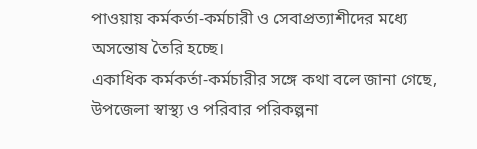পাওয়ায় কর্মকর্তা-কর্মচারী ও সেবাপ্রত্যাশীদের মধ্যে অসন্তোষ তৈরি হচ্ছে।
একাধিক কর্মকর্তা-কর্মচারীর সঙ্গে কথা বলে জানা গেছে, উপজেলা স্বাস্থ্য ও পরিবার পরিকল্পনা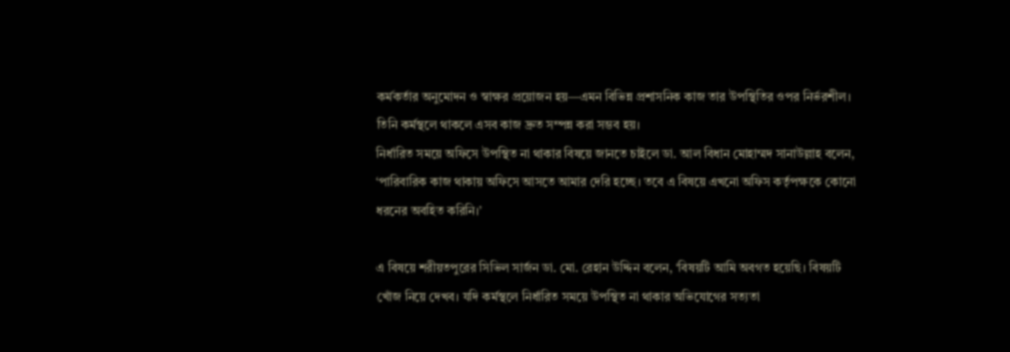কর্মকর্তার অনুমোদন ও স্বাক্ষর প্রয়োজন হয়—এমন বিভিন্ন প্রশাসনিক কাজ তার উপস্থিতির ওপর নির্ভরশীল। তিনি কর্মস্থলে থাকলে এসব কাজ দ্রুত সম্পন্ন করা সম্ভব হয়।
নির্ধারিত সময়ে অফিসে উপস্থিত না থাকার বিষয়ে জানতে চাইলে ডা. আল বিধান মোহাম্মদ সানাউল্লাহ বলেন, ‘পারিবারিক কাজ থাকায় অফিসে আসতে আমার দেরি হচ্ছে। তবে এ বিষয়ে এখনো অফিস কর্তৃপক্ষকে কোনো ধরনের অবহিত করিনি।’

এ বিষয়ে শরীয়তপুরের সিভিল সার্জন ডা. মো. রেহান উদ্দিন বলেন, ‘বিষয়টি আমি অবগত হয়েছি। বিষয়টি খোঁজ নিয়ে দেখব। যদি কর্মস্থলে নির্ধারিত সময়ে উপস্থিত না থাকার অভিযোগের সত্যতা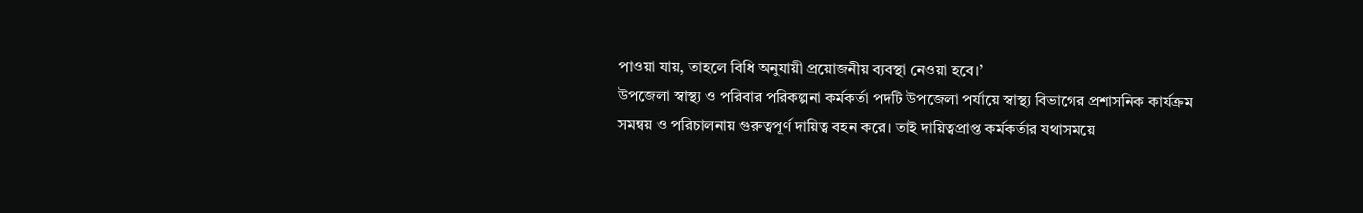পাওয়া যায়, তাহলে বিধি অনুযায়ী প্রয়োজনীয় ব্যবস্থা নেওয়া হবে।’
উপজেলা স্বাস্থ্য ও পরিবার পরিকল্পনা কর্মকর্তা পদটি উপজেলা পর্যায়ে স্বাস্থ্য বিভাগের প্রশাসনিক কার্যক্রম সমন্বয় ও পরিচালনায় গুরুত্বপূর্ণ দায়িত্ব বহন করে। তাই দায়িত্বপ্রাপ্ত কর্মকর্তার যথাসময়ে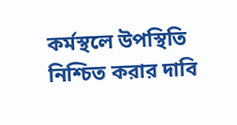কর্মস্থলে উপস্থিতি নিশ্চিত করার দাবি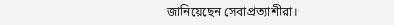জানিয়েছেন সেবাপ্রত্যাশীরা।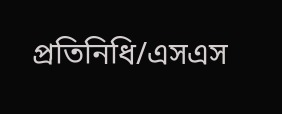প্রতিনিধি/এসএস